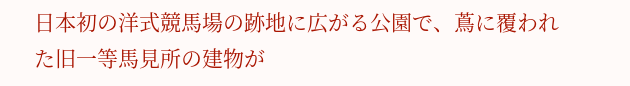日本初の洋式競馬場の跡地に広がる公園で、蔦に覆われた旧一等馬見所の建物が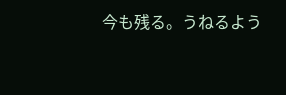今も残る。うねるよう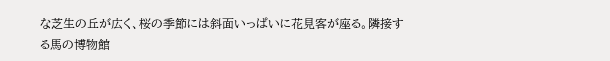な芝生の丘が広く、桜の季節には斜面いっぱいに花見客が座る。隣接する馬の博物館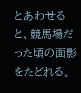とあわせると、競馬場だった頃の面影をたどれる。